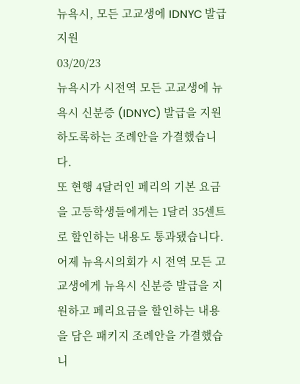뉴욕시, 모든 고교생에 IDNYC 발급 지원
03/20/23
뉴욕시가 시전역 모든 고교생에 뉴욕시 신분증 (IDNYC) 발급을 지원하도록하는 조례안을 가결했습니다.
또 현행 4달러인 페리의 기본 요금을 고등학생들에게는 1달러 35센트로 할인하는 내용도 통과됐습니다.
어제 뉴욕시의회가 시 전역 모든 고교생에게 뉴욕시 신분증 발급을 지원하고 페리요금을 할인하는 내용을 담은 패키지 조례안을 가결했습니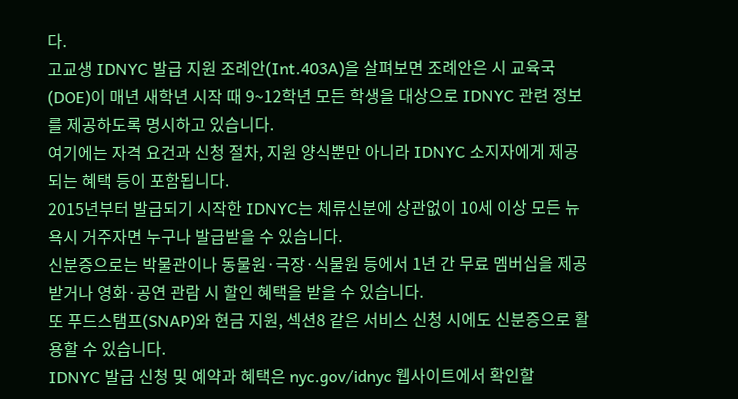다.
고교생 IDNYC 발급 지원 조례안(Int.403A)을 살펴보면 조례안은 시 교육국(DOE)이 매년 새학년 시작 때 9~12학년 모든 학생을 대상으로 IDNYC 관련 정보를 제공하도록 명시하고 있습니다.
여기에는 자격 요건과 신청 절차, 지원 양식뿐만 아니라 IDNYC 소지자에게 제공되는 혜택 등이 포함됩니다.
2015년부터 발급되기 시작한 IDNYC는 체류신분에 상관없이 10세 이상 모든 뉴욕시 거주자면 누구나 발급받을 수 있습니다.
신분증으로는 박물관이나 동물원·극장·식물원 등에서 1년 간 무료 멤버십을 제공받거나 영화·공연 관람 시 할인 혜택을 받을 수 있습니다.
또 푸드스탬프(SNAP)와 현금 지원, 섹션8 같은 서비스 신청 시에도 신분증으로 활용할 수 있습니다.
IDNYC 발급 신청 및 예약과 혜택은 nyc.gov/idnyc 웹사이트에서 확인할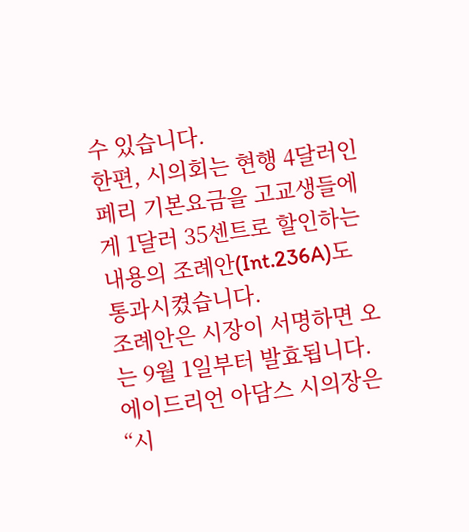수 있습니다.
한편, 시의회는 현행 4달러인 페리 기본요금을 고교생들에게 1달러 35센트로 할인하는 내용의 조례안(Int.236A)도 통과시켰습니다.
조례안은 시장이 서명하면 오는 9월 1일부터 발효됩니다.
에이드리언 아담스 시의장은 “시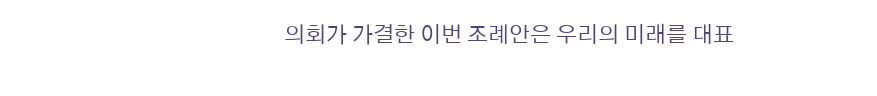의회가 가결한 이번 조례안은 우리의 미래를 대표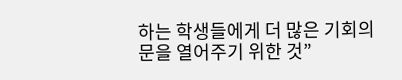하는 학생들에게 더 많은 기회의 문을 열어주기 위한 것”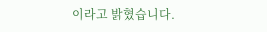이라고 밝혔습니다.